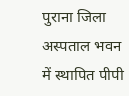पुराना जिला अस्पताल भवन में स्थापित पीपी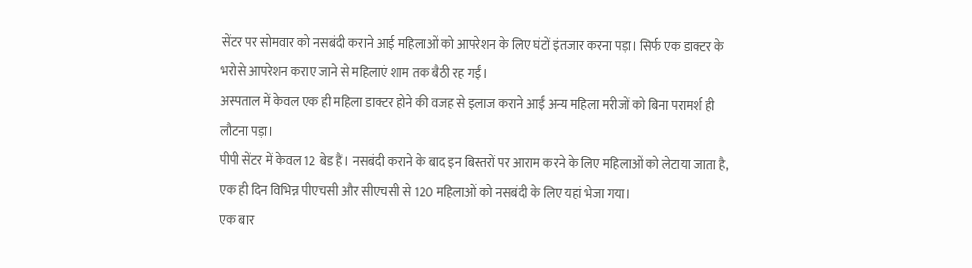सेंटर पर सोमवार को नसबंदी कराने आई महिलाओं को आपरेशन के लिए घंटों इंतजार करना पड़ा। सिर्फ एक डाक्टर के भरोसे आपरेशन कराए जाने से महिलाएं शाम तक बैठी रह गईं।
अस्पताल में केवल एक ही महिला डाक्टर होने की वजह से इलाज कराने आईं अन्य महिला मरीजों को बिना परामर्श ही लौटना पड़ा।
पीपी सेंटर में केवल 12 बेड हैं। नसबंदी कराने के बाद इन बिस्तरों पर आराम करने के लिए महिलाओं को लेटाया जाता है, एक ही दिन विभिन्न पीएचसी और सीएचसी से 120 महिलाओं को नसबंदी के लिए यहां भेजा गया।
एक बार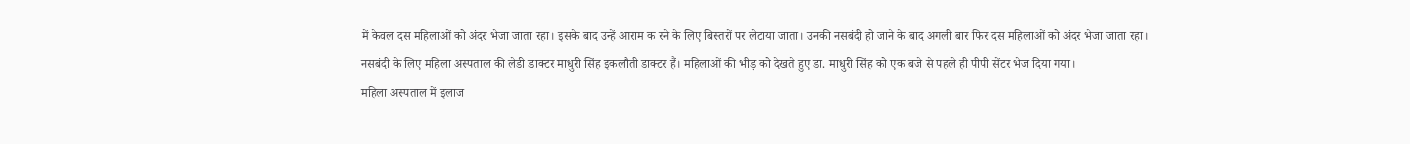में केवल दस महिलाओं को अंदर भेजा जाता रहा। इसके बाद उन्हें आराम क रने के लिए बिस्तरों पर लेटाया जाता। उनकी नसबंदी हो जाने के बाद अगली बार फिर दस महिलाओं को अंदर भेजा जाता रहा।
नसबंदी के लिए महिला अस्पताल की लेडी डाक्टर माधुरी सिंह इकलौती डाक्टर हैं। महिलाओं की भीड़ को देखते हुए डा. माधुरी सिंह को एक बजे से पहले ही पीपी सेंटर भेज दिया गया।
महिला अस्पताल में इलाज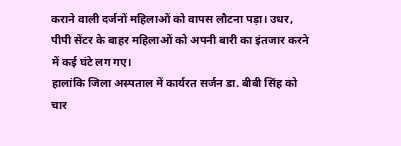कराने वाली दर्जनों महिलाओं को वापस लौटना पड़ा। उधर, पीपी सेंटर के बाहर महिलाओं को अपनी बारी का इंतजार करने में कई घंटे लग गए।
हालांकि जिला अस्पताल में कार्यरत सर्जन डा. बीबी सिंह को चार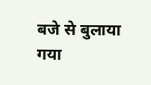बजे से बुलाया गया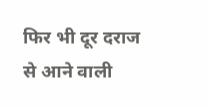फिर भी दूर दराज से आने वाली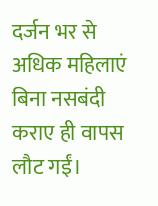दर्जन भर से अधिक महिलाएं बिना नसबंदी कराए ही वापस लौट गईं।